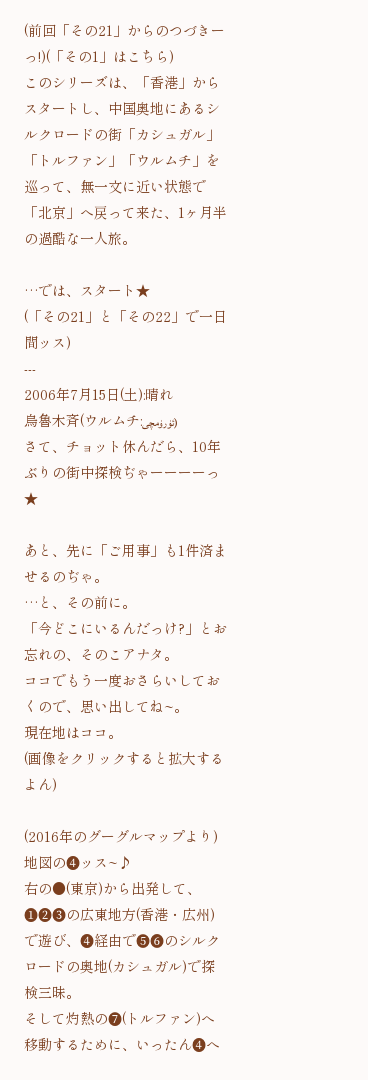(前回「その21」からのつづきーっ!)(「その1」はこちら)
このシリーズは、「香港」からスタートし、中国奥地にあるシルクロードの街「カシュガル」「トルファン」「ウルムチ」を巡って、無一文に近い状態で「北京」へ戻って来た、1ヶ月半の過酷な一人旅。

…では、スタート★
(「その21」と「その22」で一日間ッス)
---
2006年7月15日(土):晴れ
烏魯木斉(ウルムチ:ئۈرۈمچی)
さて、チョット休んだら、10年ぶりの街中探検ぢゃーーーーっ★

あと、先に「ご用事」も1件済ませるのぢゃ。
…と、その前に。
「今どこにいるんだっけ?」とお忘れの、そのこアナタ。
ココでもう一度おさらいしておくので、思い出してね~。
現在地はココ。
(画像をクリックすると拡大するよん)

(2016年のグーグルマップより)
地図の➍ッス~♪
右の●(東京)から出発して、➊➋➌の広東地方(香港・広州)で遊び、➍経由で➎➏のシルクロードの奥地(カシュガル)で探検三昧。
そして灼熱の➐(トルファン)へ移動するために、いったん➍へ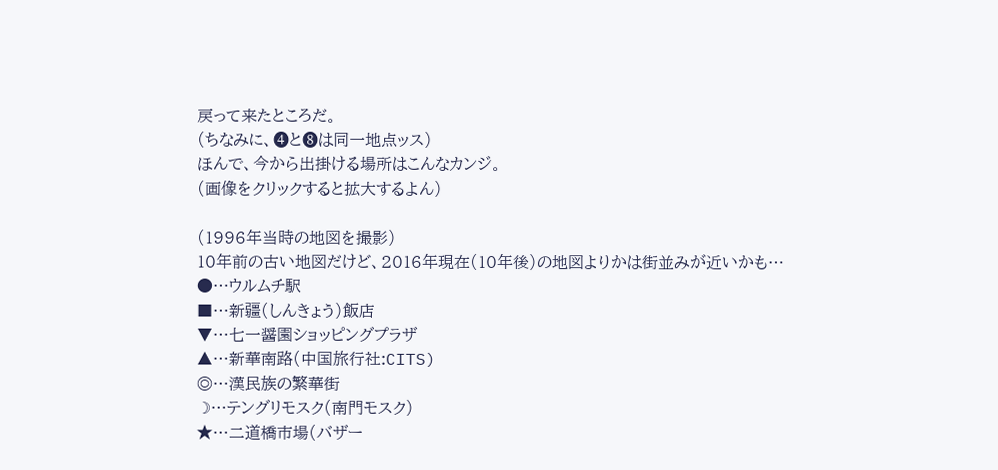戻って来たところだ。
(ちなみに、➍と➑は同一地点ッス)
ほんで、今から出掛ける場所はこんなカンジ。
(画像をクリックすると拡大するよん)

(1996年当時の地図を撮影)
10年前の古い地図だけど、2016年現在(10年後)の地図よりかは街並みが近いかも…
●…ウルムチ駅
■…新疆(しんきょう)飯店
▼…七一醤園ショッピングプラザ
▲…新華南路(中国旅行社:CITS)
◎…漢民族の繁華街
☽…テングリモスク(南門モスク)
★…二道橋市場(バザー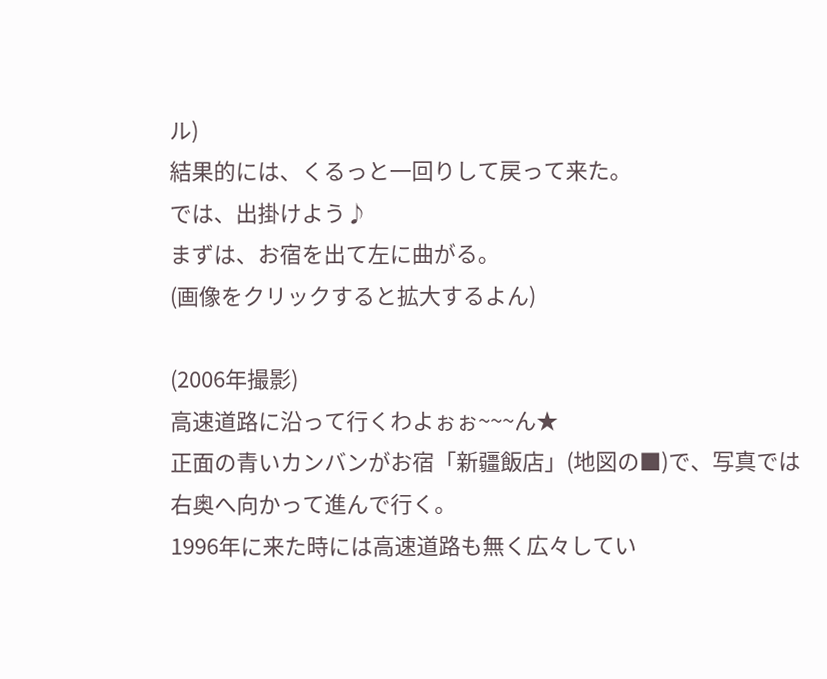ル)
結果的には、くるっと一回りして戻って来た。
では、出掛けよう♪
まずは、お宿を出て左に曲がる。
(画像をクリックすると拡大するよん)

(2006年撮影)
高速道路に沿って行くわよぉぉ~~~ん★
正面の青いカンバンがお宿「新疆飯店」(地図の■)で、写真では右奥へ向かって進んで行く。
1996年に来た時には高速道路も無く広々してい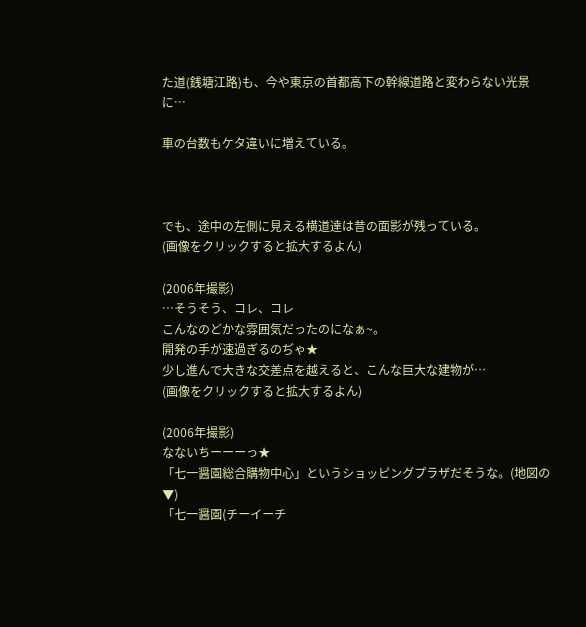た道(銭塘江路)も、今や東京の首都高下の幹線道路と変わらない光景に…

車の台数もケタ違いに増えている。



でも、途中の左側に見える横道達は昔の面影が残っている。
(画像をクリックすると拡大するよん)

(2006年撮影)
…そうそう、コレ、コレ
こんなのどかな雰囲気だったのになぁ~。
開発の手が速過ぎるのぢゃ★
少し進んで大きな交差点を越えると、こんな巨大な建物が…
(画像をクリックすると拡大するよん)

(2006年撮影)
なないちーーーっ★
「七一醤園総合購物中心」というショッピングプラザだそうな。(地図の▼)
「七一醤園(チーイーチ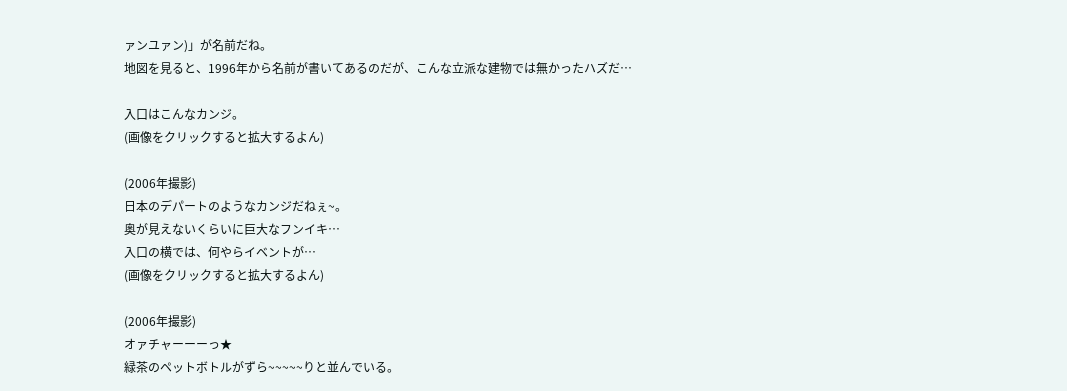ァンユァン)」が名前だね。
地図を見ると、1996年から名前が書いてあるのだが、こんな立派な建物では無かったハズだ…

入口はこんなカンジ。
(画像をクリックすると拡大するよん)

(2006年撮影)
日本のデパートのようなカンジだねぇ~。
奥が見えないくらいに巨大なフンイキ…
入口の横では、何やらイベントが…
(画像をクリックすると拡大するよん)

(2006年撮影)
オァチャーーーっ★
緑茶のペットボトルがずら~~~~~りと並んでいる。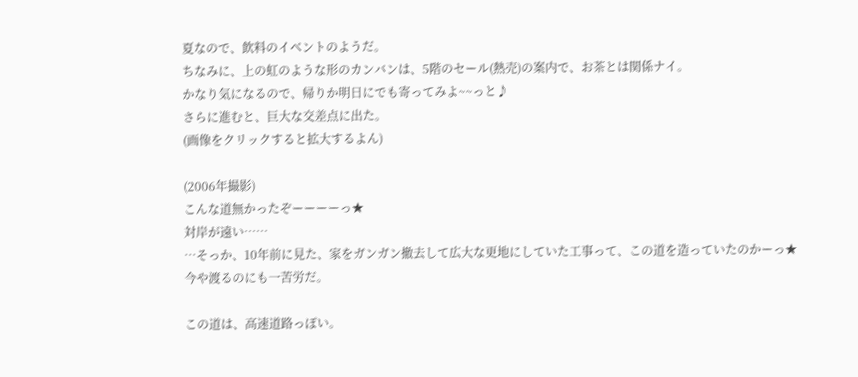夏なので、飲料のイベントのようだ。
ちなみに、上の虹のような形のカンバンは、5階のセール(熱売)の案内で、お茶とは関係ナイ。
かなり気になるので、帰りか明日にでも寄ってみよ~~っと♪
さらに進むと、巨大な交差点に出た。
(画像をクリックすると拡大するよん)

(2006年撮影)
こんな道無かったぞーーーーっ★
対岸が遠い……
…そっか、10年前に見た、家をガンガン撤去して広大な更地にしていた工事って、この道を造っていたのかーっ★
今や渡るのにも一苦労だ。

この道は、高速道路っぽい。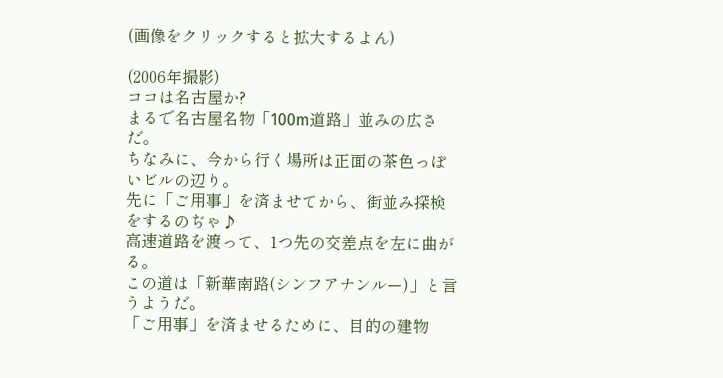(画像をクリックすると拡大するよん)

(2006年撮影)
ココは名古屋か?
まるで名古屋名物「100m道路」並みの広さだ。
ちなみに、今から行く場所は正面の茶色っぽいビルの辺り。
先に「ご用事」を済ませてから、街並み探検をするのぢゃ♪
高速道路を渡って、1つ先の交差点を左に曲がる。
この道は「新華南路(シンフアナンルー)」と言うようだ。
「ご用事」を済ませるために、目的の建物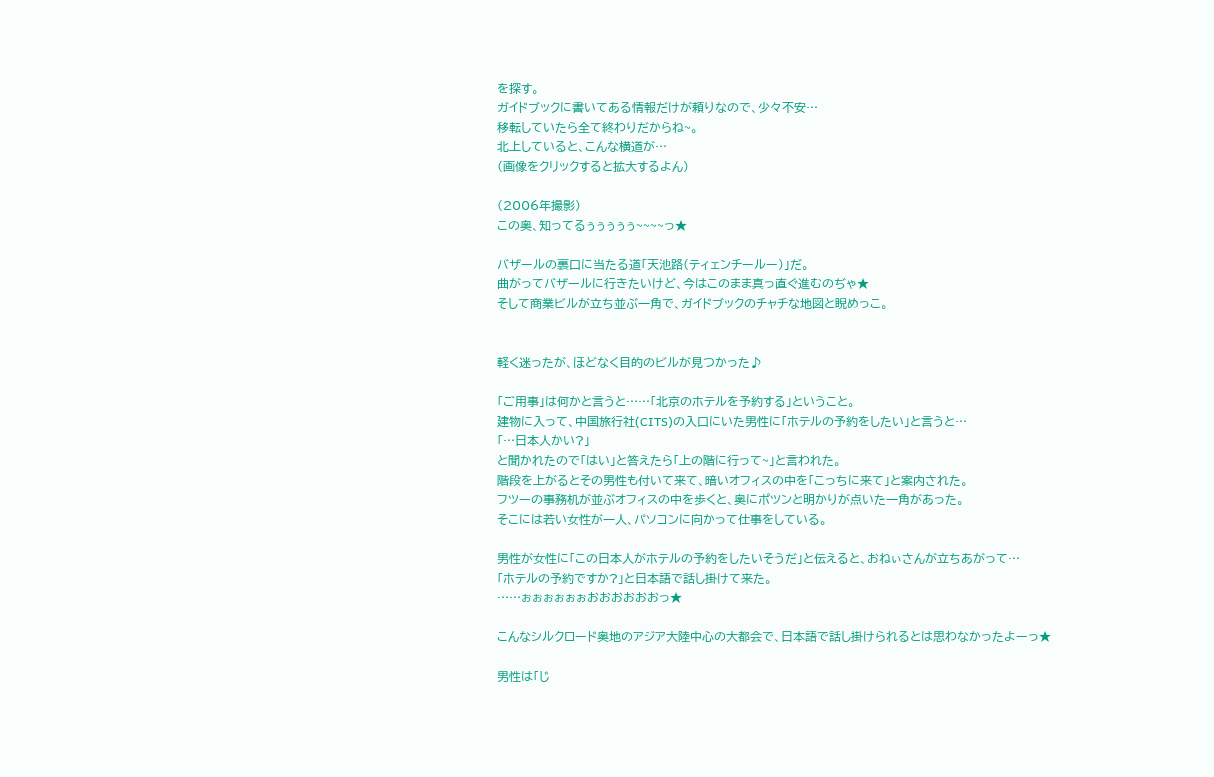を探す。
ガイドブックに書いてある情報だけが頼りなので、少々不安…
移転していたら全て終わりだからね~。
北上していると、こんな横道が…
(画像をクリックすると拡大するよん)

(2006年撮影)
この奥、知ってるぅぅぅぅぅ~~~~っ★

バザールの裏口に当たる道「天池路(ティェンチールー)」だ。
曲がってバザールに行きたいけど、今はこのまま真っ直ぐ進むのぢゃ★
そして商業ビルが立ち並ぶ一角で、ガイドブックのチャチな地図と睨めっこ。


軽く迷ったが、ほどなく目的のビルが見つかった♪

「ご用事」は何かと言うと……「北京のホテルを予約する」ということ。
建物に入って、中国旅行社(CITS)の入口にいた男性に「ホテルの予約をしたい」と言うと…
「…日本人かい?」
と聞かれたので「はい」と答えたら「上の階に行って~」と言われた。
階段を上がるとその男性も付いて来て、暗いオフィスの中を「こっちに来て」と案内された。
フツーの事務机が並ぶオフィスの中を歩くと、奥にポツンと明かりが点いた一角があった。
そこには若い女性が一人、パソコンに向かって仕事をしている。

男性が女性に「この日本人がホテルの予約をしたいそうだ」と伝えると、おねぃさんが立ちあがって…
「ホテルの予約ですか?」と日本語で話し掛けて来た。
……ぉぉぉぉぉぉおおおおおおっ★

こんなシルクロード奥地のアジア大陸中心の大都会で、日本語で話し掛けられるとは思わなかったよーっ★

男性は「じ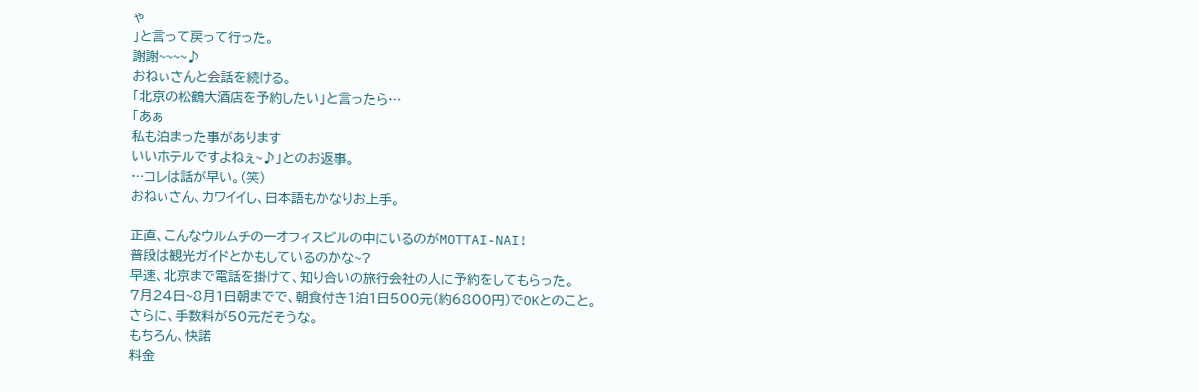ゃ
」と言って戻って行った。
謝謝~~~~♪
おねぃさんと会話を続ける。
「北京の松鶴大酒店を予約したい」と言ったら…
「あぁ
私も泊まった事があります
いいホテルですよねぇ~♪」とのお返事。
…コレは話が早い。(笑)
おねぃさん、カワイイし、日本語もかなりお上手。

正直、こんなウルムチの一オフィスビルの中にいるのがMOTTAI-NAI!
普段は観光ガイドとかもしているのかな~?
早速、北京まで電話を掛けて、知り合いの旅行会社の人に予約をしてもらった。
7月24日~8月1日朝までで、朝食付き1泊1日500元(約6800円)でOKとのこと。
さらに、手数料が50元だそうな。
もちろん、快諾
料金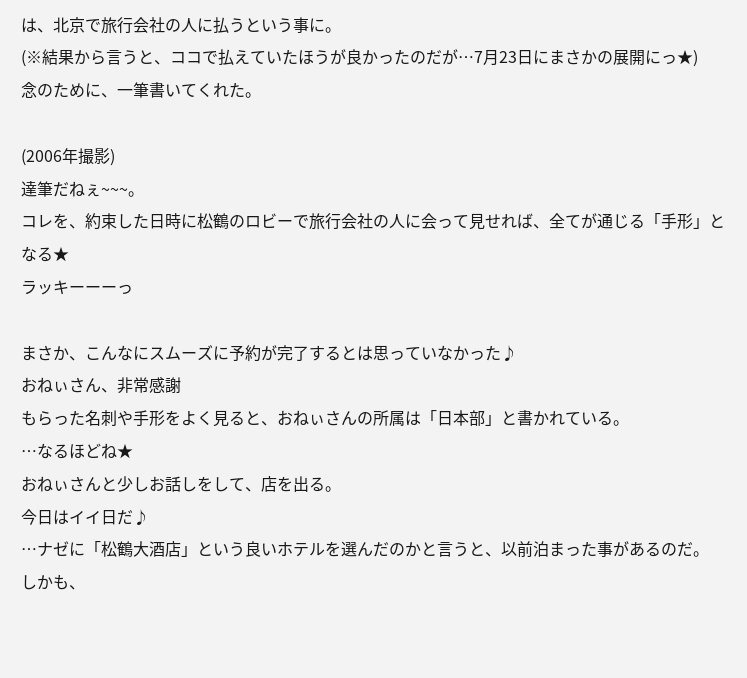は、北京で旅行会社の人に払うという事に。
(※結果から言うと、ココで払えていたほうが良かったのだが…7月23日にまさかの展開にっ★)
念のために、一筆書いてくれた。

(2006年撮影)
達筆だねぇ~~~。
コレを、約束した日時に松鶴のロビーで旅行会社の人に会って見せれば、全てが通じる「手形」となる★
ラッキーーーっ

まさか、こんなにスムーズに予約が完了するとは思っていなかった♪
おねぃさん、非常感謝
もらった名刺や手形をよく見ると、おねぃさんの所属は「日本部」と書かれている。
…なるほどね★
おねぃさんと少しお話しをして、店を出る。
今日はイイ日だ♪
…ナゼに「松鶴大酒店」という良いホテルを選んだのかと言うと、以前泊まった事があるのだ。
しかも、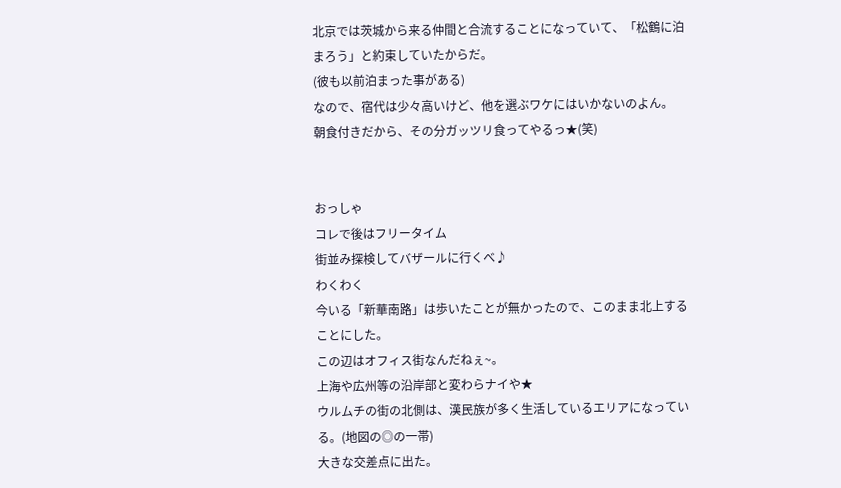北京では茨城から来る仲間と合流することになっていて、「松鶴に泊まろう」と約束していたからだ。
(彼も以前泊まった事がある)
なので、宿代は少々高いけど、他を選ぶワケにはいかないのよん。
朝食付きだから、その分ガッツリ食ってやるっ★(笑)


おっしゃ
コレで後はフリータイム
街並み探検してバザールに行くべ♪
わくわく
今いる「新華南路」は歩いたことが無かったので、このまま北上することにした。
この辺はオフィス街なんだねぇ~。
上海や広州等の沿岸部と変わらナイや★
ウルムチの街の北側は、漢民族が多く生活しているエリアになっている。(地図の◎の一帯)
大きな交差点に出た。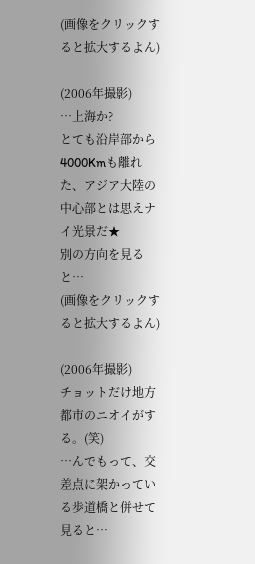(画像をクリックすると拡大するよん)

(2006年撮影)
…上海か?
とても沿岸部から4000Kmも離れた、アジア大陸の中心部とは思えナイ光景だ★
別の方向を見ると…
(画像をクリックすると拡大するよん)

(2006年撮影)
チョットだけ地方都市のニオイがする。(笑)
…んでもって、交差点に架かっている歩道橋と併せて見ると…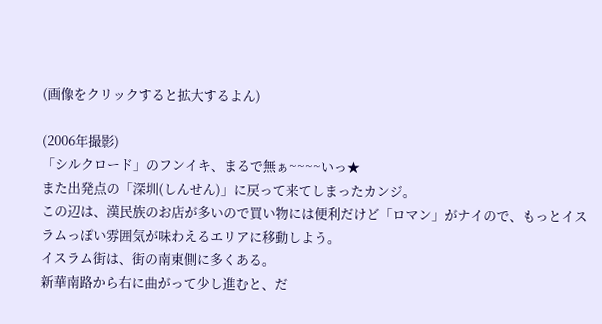(画像をクリックすると拡大するよん)

(2006年撮影)
「シルクロード」のフンイキ、まるで無ぁ~~~~いっ★
また出発点の「深圳(しんせん)」に戻って来てしまったカンジ。
この辺は、漢民族のお店が多いので買い物には便利だけど「ロマン」がナイので、もっとイスラムっぽい雰囲気が味わえるエリアに移動しよう。
イスラム街は、街の南東側に多くある。
新華南路から右に曲がって少し進むと、だ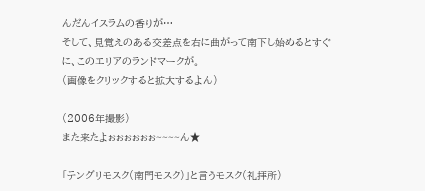んだんイスラムの香りが…
そして、見覚えのある交差点を右に曲がって南下し始めるとすぐに、このエリアのランドマークが。
(画像をクリックすると拡大するよん)

(2006年撮影)
また来たよぉぉぉぉぉぉ~~~~ん★

「テングリモスク(南門モスク)」と言うモスク(礼拝所)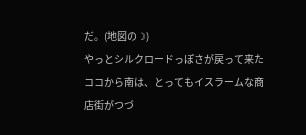だ。(地図の☽)
やっとシルクロードっぽさが戻って来た
ココから南は、とってもイスラームな商店街がつづ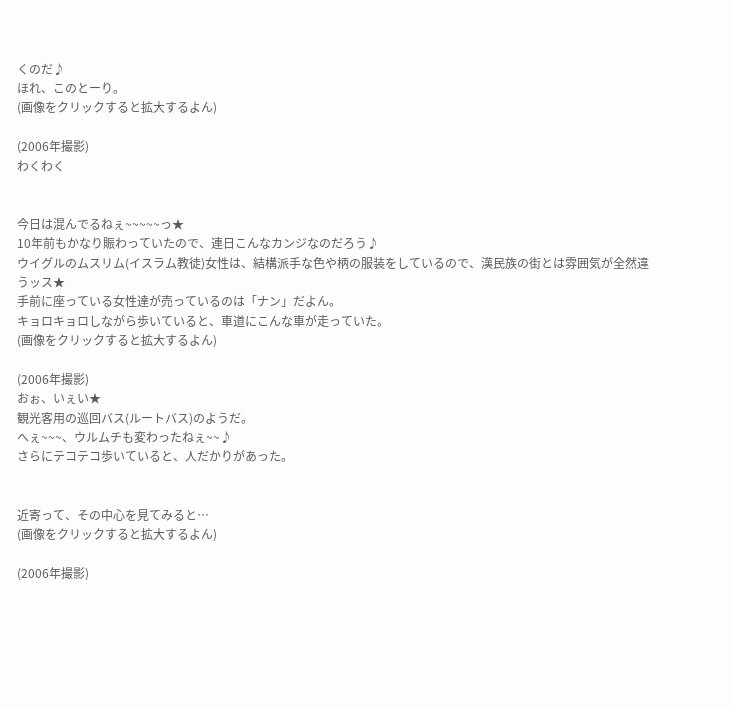くのだ♪
ほれ、このとーり。
(画像をクリックすると拡大するよん)

(2006年撮影)
わくわく


今日は混んでるねぇ~~~~~っ★
10年前もかなり賑わっていたので、連日こんなカンジなのだろう♪
ウイグルのムスリム(イスラム教徒)女性は、結構派手な色や柄の服装をしているので、漢民族の街とは雰囲気が全然違うッス★
手前に座っている女性達が売っているのは「ナン」だよん。
キョロキョロしながら歩いていると、車道にこんな車が走っていた。
(画像をクリックすると拡大するよん)

(2006年撮影)
おぉ、いぇい★
観光客用の巡回バス(ルートバス)のようだ。
へぇ~~~、ウルムチも変わったねぇ~~♪
さらにテコテコ歩いていると、人だかりがあった。


近寄って、その中心を見てみると…
(画像をクリックすると拡大するよん)

(2006年撮影)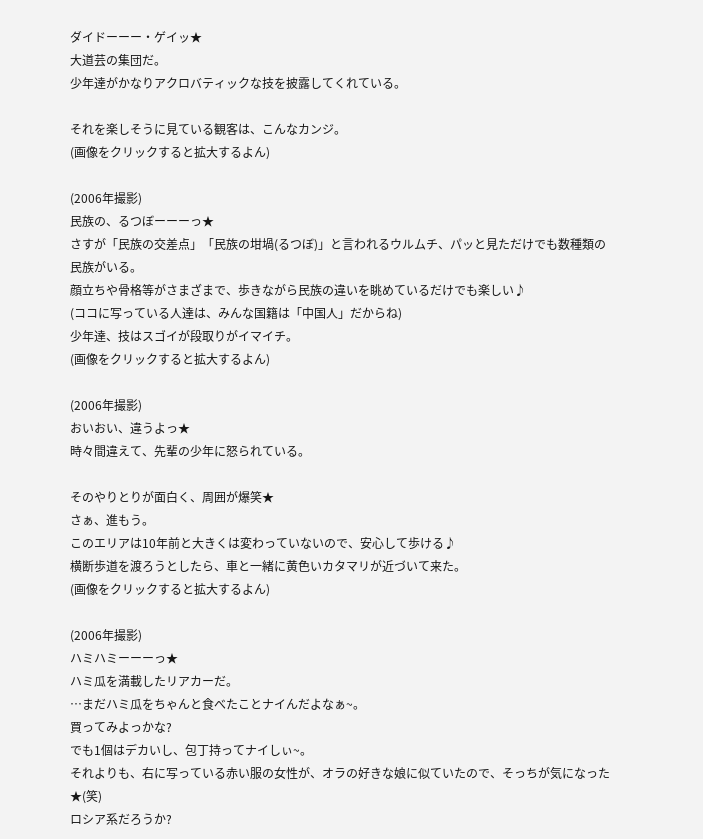ダイドーーー・ゲイッ★
大道芸の集団だ。
少年達がかなりアクロバティックな技を披露してくれている。

それを楽しそうに見ている観客は、こんなカンジ。
(画像をクリックすると拡大するよん)

(2006年撮影)
民族の、るつぼーーーっ★
さすが「民族の交差点」「民族の坩堝(るつぼ)」と言われるウルムチ、パッと見ただけでも数種類の民族がいる。
顔立ちや骨格等がさまざまで、歩きながら民族の違いを眺めているだけでも楽しい♪
(ココに写っている人達は、みんな国籍は「中国人」だからね)
少年達、技はスゴイが段取りがイマイチ。
(画像をクリックすると拡大するよん)

(2006年撮影)
おいおい、違うよっ★
時々間違えて、先輩の少年に怒られている。

そのやりとりが面白く、周囲が爆笑★
さぁ、進もう。
このエリアは10年前と大きくは変わっていないので、安心して歩ける♪
横断歩道を渡ろうとしたら、車と一緒に黄色いカタマリが近づいて来た。
(画像をクリックすると拡大するよん)

(2006年撮影)
ハミハミーーーっ★
ハミ瓜を満載したリアカーだ。
…まだハミ瓜をちゃんと食べたことナイんだよなぁ~。
買ってみよっかな?
でも1個はデカいし、包丁持ってナイしぃ~。
それよりも、右に写っている赤い服の女性が、オラの好きな娘に似ていたので、そっちが気になった★(笑)
ロシア系だろうか?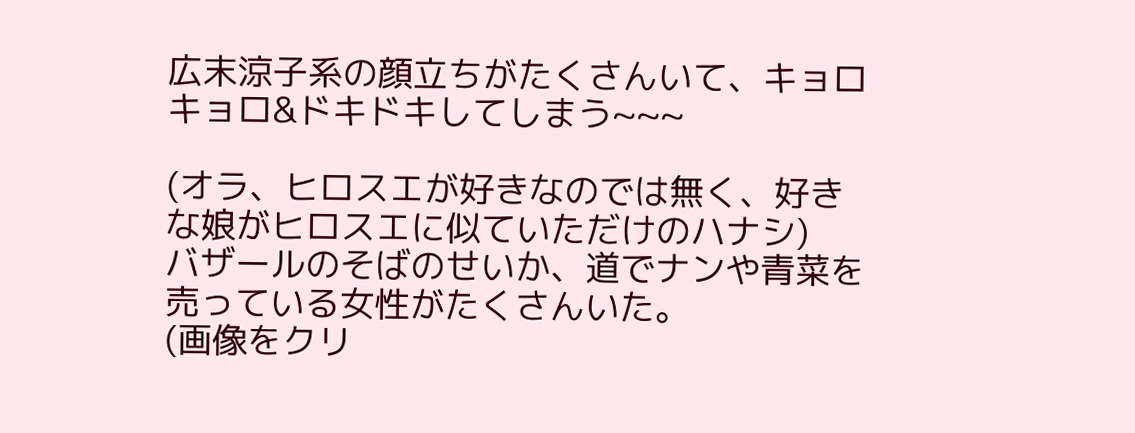広末涼子系の顔立ちがたくさんいて、キョロキョロ&ドキドキしてしまう~~~

(オラ、ヒロスエが好きなのでは無く、好きな娘がヒロスエに似ていただけのハナシ)
バザールのそばのせいか、道でナンや青菜を売っている女性がたくさんいた。
(画像をクリ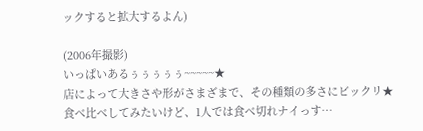ックすると拡大するよん)

(2006年撮影)
いっぱいあるぅぅぅぅぅ~~~~~★
店によって大きさや形がさまざまで、その種類の多さにビックリ★
食べ比べしてみたいけど、1人では食べ切れナイっす…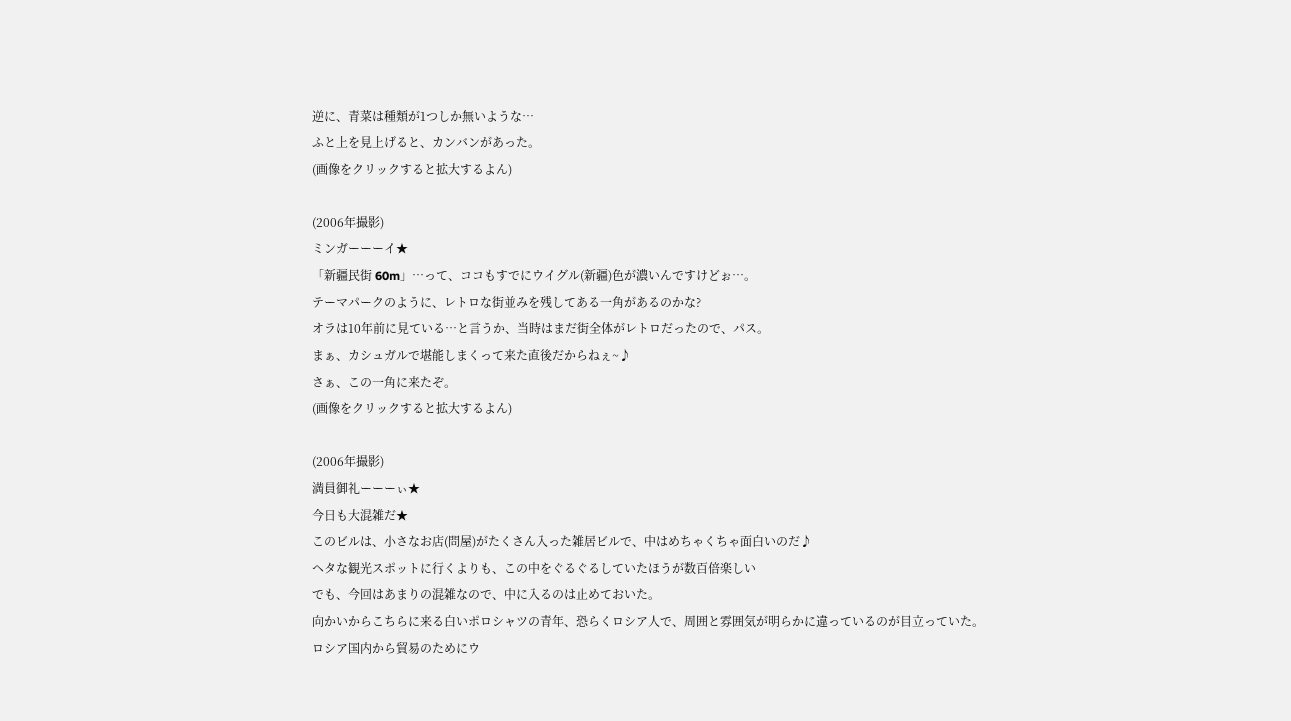逆に、青菜は種類が1つしか無いような…
ふと上を見上げると、カンバンがあった。
(画像をクリックすると拡大するよん)

(2006年撮影)
ミンガーーーイ★
「新疆民街 60m」…って、ココもすでにウイグル(新疆)色が濃いんですけどぉ…。
テーマパークのように、レトロな街並みを残してある一角があるのかな?
オラは10年前に見ている…と言うか、当時はまだ街全体がレトロだったので、パス。
まぁ、カシュガルで堪能しまくって来た直後だからねぇ~♪
さぁ、この一角に来たぞ。
(画像をクリックすると拡大するよん)

(2006年撮影)
満員御礼ーーーぃ★
今日も大混雑だ★
このビルは、小さなお店(問屋)がたくさん入った雑居ビルで、中はめちゃくちゃ面白いのだ♪
ヘタな観光スポットに行くよりも、この中をぐるぐるしていたほうが数百倍楽しい
でも、今回はあまりの混雑なので、中に入るのは止めておいた。
向かいからこちらに来る白いポロシャツの青年、恐らくロシア人で、周囲と雰囲気が明らかに違っているのが目立っていた。
ロシア国内から貿易のためにウ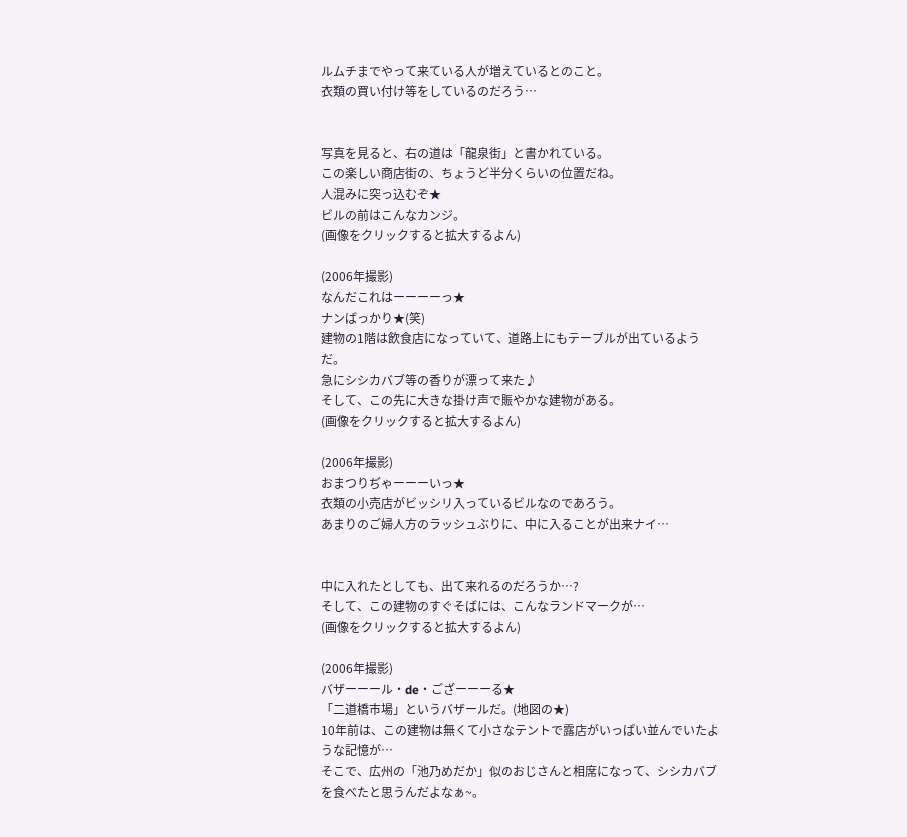ルムチまでやって来ている人が増えているとのこと。
衣類の買い付け等をしているのだろう…


写真を見ると、右の道は「龍泉街」と書かれている。
この楽しい商店街の、ちょうど半分くらいの位置だね。
人混みに突っ込むぞ★
ビルの前はこんなカンジ。
(画像をクリックすると拡大するよん)

(2006年撮影)
なんだこれはーーーーっ★
ナンばっかり★(笑)
建物の1階は飲食店になっていて、道路上にもテーブルが出ているようだ。
急にシシカバブ等の香りが漂って来た♪
そして、この先に大きな掛け声で賑やかな建物がある。
(画像をクリックすると拡大するよん)

(2006年撮影)
おまつりぢゃーーーいっ★
衣類の小売店がビッシリ入っているビルなのであろう。
あまりのご婦人方のラッシュぶりに、中に入ることが出来ナイ…


中に入れたとしても、出て来れるのだろうか…?
そして、この建物のすぐそばには、こんなランドマークが…
(画像をクリックすると拡大するよん)

(2006年撮影)
バザーーール・de・ござーーーる★
「二道橋市場」というバザールだ。(地図の★)
10年前は、この建物は無くて小さなテントで露店がいっぱい並んでいたような記憶が…
そこで、広州の「池乃めだか」似のおじさんと相席になって、シシカバブを食べたと思うんだよなぁ~。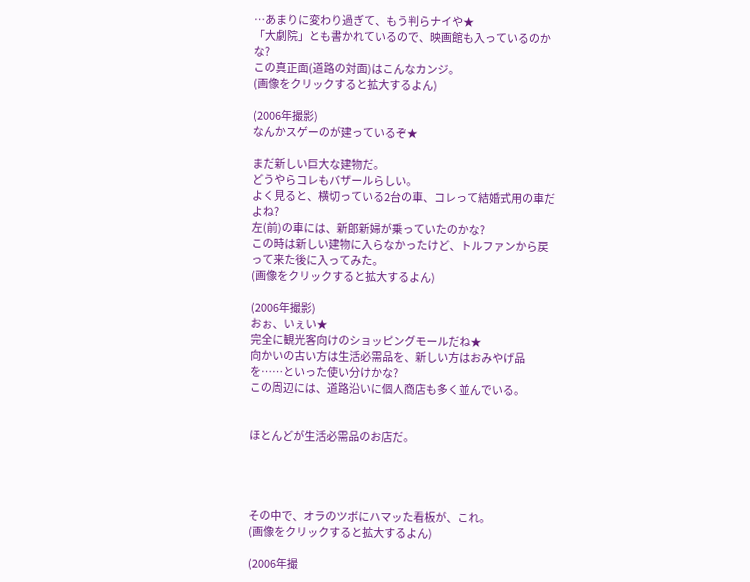…あまりに変わり過ぎて、もう判らナイや★
「大劇院」とも書かれているので、映画館も入っているのかな?
この真正面(道路の対面)はこんなカンジ。
(画像をクリックすると拡大するよん)

(2006年撮影)
なんかスゲーのが建っているぞ★

まだ新しい巨大な建物だ。
どうやらコレもバザールらしい。
よく見ると、横切っている2台の車、コレって結婚式用の車だよね?
左(前)の車には、新郎新婦が乗っていたのかな?
この時は新しい建物に入らなかったけど、トルファンから戻って来た後に入ってみた。
(画像をクリックすると拡大するよん)

(2006年撮影)
おぉ、いぇい★
完全に観光客向けのショッピングモールだね★
向かいの古い方は生活必需品を、新しい方はおみやげ品を……といった使い分けかな?
この周辺には、道路沿いに個人商店も多く並んでいる。


ほとんどが生活必需品のお店だ。




その中で、オラのツボにハマッた看板が、これ。
(画像をクリックすると拡大するよん)

(2006年撮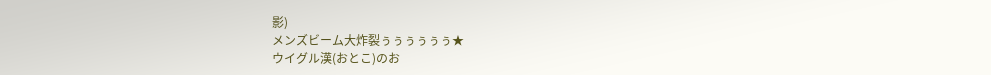影)
メンズビーム大炸裂ぅぅぅぅぅぅ★
ウイグル漢(おとこ)のお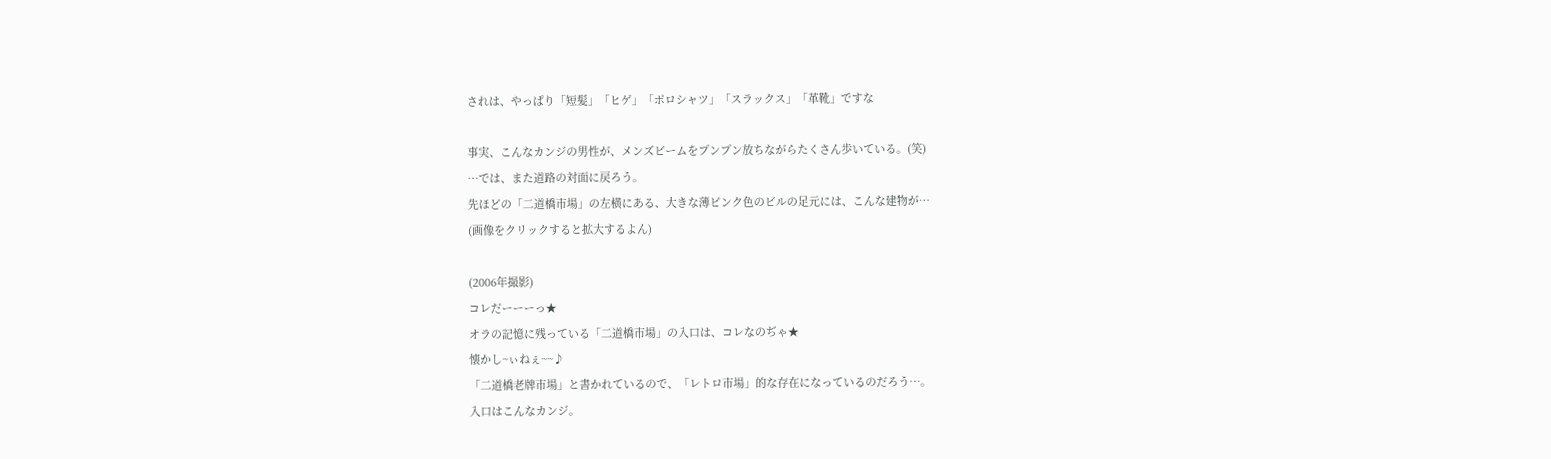されは、やっぱり「短髪」「ヒゲ」「ポロシャツ」「スラックス」「革靴」ですな

事実、こんなカンジの男性が、メンズビームをプンプン放ちながらたくさん歩いている。(笑)
…では、また道路の対面に戻ろう。
先ほどの「二道橋市場」の左横にある、大きな薄ピンク色のビルの足元には、こんな建物が…
(画像をクリックすると拡大するよん)

(2006年撮影)
コレだーーーっ★
オラの記憶に残っている「二道橋市場」の入口は、コレなのぢゃ★
懐かし~ぃねぇ~~♪
「二道橋老牌市場」と書かれているので、「レトロ市場」的な存在になっているのだろう…。
入口はこんなカンジ。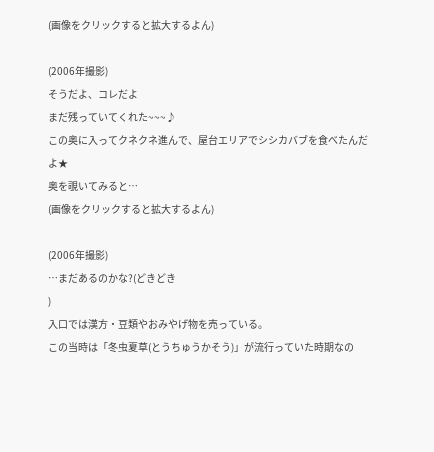(画像をクリックすると拡大するよん)

(2006年撮影)
そうだよ、コレだよ
まだ残っていてくれた~~~♪
この奥に入ってクネクネ進んで、屋台エリアでシシカバブを食べたんだよ★
奥を覗いてみると…
(画像をクリックすると拡大するよん)

(2006年撮影)
…まだあるのかな?(どきどき
)
入口では漢方・豆類やおみやげ物を売っている。
この当時は「冬虫夏草(とうちゅうかそう)」が流行っていた時期なの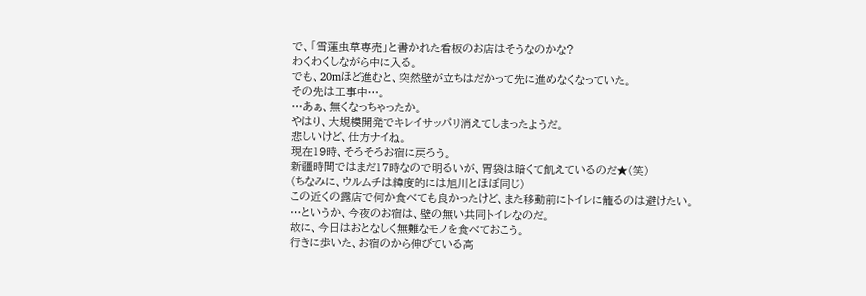で、「雪蓮虫草専売」と書かれた看板のお店はそうなのかな?
わくわくしながら中に入る。
でも、20mほど進むと、突然壁が立ちはだかって先に進めなくなっていた。
その先は工事中…。
…あぁ、無くなっちゃったか。
やはり、大規模開発でキレイサッパリ消えてしまったようだ。
悲しいけど、仕方ナイね。
現在19時、そろそろお宿に戻ろう。
新疆時間ではまだ17時なので明るいが、胃袋は暗くて飢えているのだ★(笑)
(ちなみに、ウルムチは緯度的には旭川とほぼ同じ)
この近くの露店で何か食べても良かったけど、また移動前にトイレに籠るのは避けたい。
…というか、今夜のお宿は、壁の無い共同トイレなのだ。
故に、今日はおとなしく無難なモノを食べておこう。
行きに歩いた、お宿のから伸びている高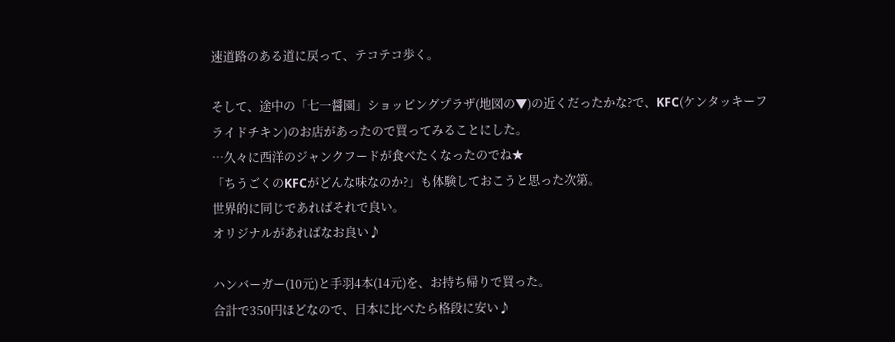速道路のある道に戻って、テコテコ歩く。

そして、途中の「七一醤園」ショッピングプラザ(地図の▼)の近くだったかな?で、KFC(ケンタッキーフライドチキン)のお店があったので買ってみることにした。
…久々に西洋のジャンクフードが食べたくなったのでね★
「ちうごくのKFCがどんな味なのか?」も体験しておこうと思った次第。
世界的に同じであればそれで良い。
オリジナルがあればなお良い♪

ハンバーガー(10元)と手羽4本(14元)を、お持ち帰りで買った。
合計で350円ほどなので、日本に比べたら格段に安い♪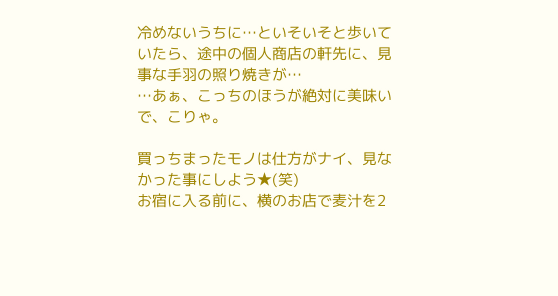冷めないうちに…といそいそと歩いていたら、途中の個人商店の軒先に、見事な手羽の照り焼きが…
…あぁ、こっちのほうが絶対に美味いで、こりゃ。

買っちまったモノは仕方がナイ、見なかった事にしよう★(笑)
お宿に入る前に、横のお店で麦汁を2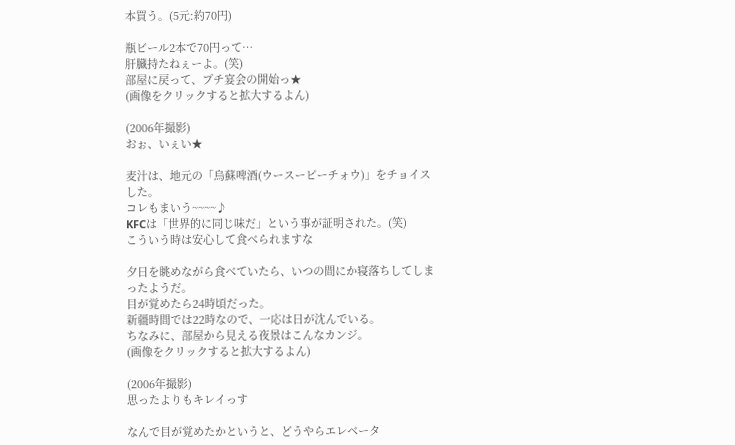本買う。(5元:約70円)

瓶ビール2本で70円って…
肝臓持たねぇーよ。(笑)
部屋に戻って、プチ宴会の開始っ★
(画像をクリックすると拡大するよん)

(2006年撮影)
おぉ、いぇい★

麦汁は、地元の「烏蘇啤酒(ウースーピーチォウ)」をチョイスした。
コレもまいう~~~~♪
KFCは「世界的に同じ味だ」という事が証明された。(笑)
こういう時は安心して食べられますな

夕日を眺めながら食べていたら、いつの間にか寝落ちしてしまったようだ。
目が覚めたら24時頃だった。
新疆時間では22時なので、一応は日が沈んでいる。
ちなみに、部屋から見える夜景はこんなカンジ。
(画像をクリックすると拡大するよん)

(2006年撮影)
思ったよりもキレイっす

なんで目が覚めたかというと、どうやらエレベータ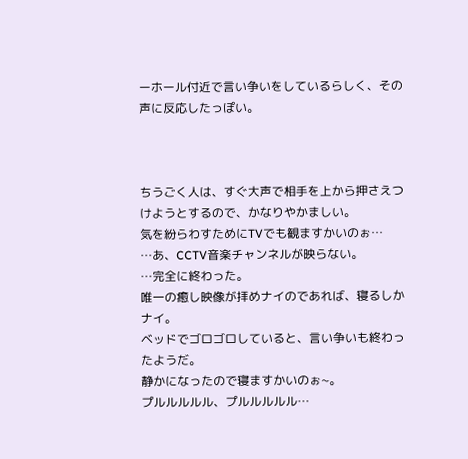ーホール付近で言い争いをしているらしく、その声に反応したっぽい。



ちうごく人は、すぐ大声で相手を上から押さえつけようとするので、かなりやかましい。
気を紛らわすためにTVでも観ますかいのぉ…
…あ、CCTV音楽チャンネルが映らない。
…完全に終わった。
唯一の癒し映像が拝めナイのであれば、寝るしかナイ。
ベッドでゴロゴロしていると、言い争いも終わったようだ。
静かになったので寝ますかいのぉ~。
プルルルルル、プルルルルル…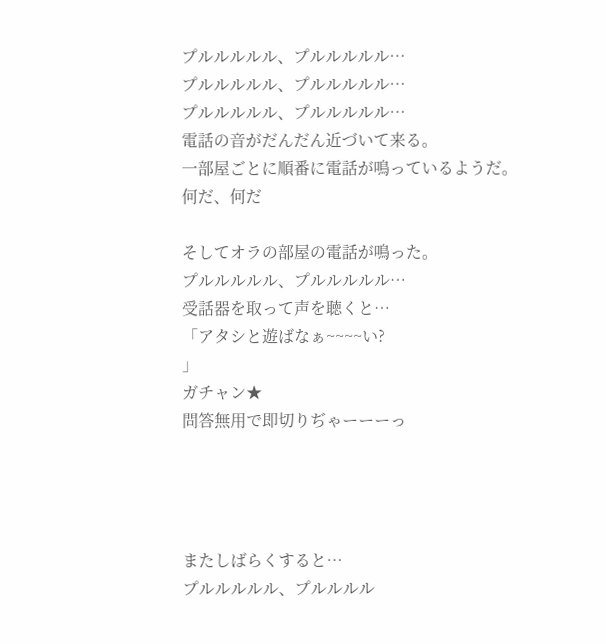プルルルルル、プルルルルル…
プルルルルル、プルルルルル…
プルルルルル、プルルルルル…
電話の音がだんだん近づいて来る。
一部屋ごとに順番に電話が鳴っているようだ。
何だ、何だ

そしてオラの部屋の電話が鳴った。
プルルルルル、プルルルルル…
受話器を取って声を聴くと…
「アタシと遊ばなぁ~~~~い?
」
ガチャン★
問答無用で即切りぢゃーーーっ




またしばらくすると…
プルルルルル、プルルルル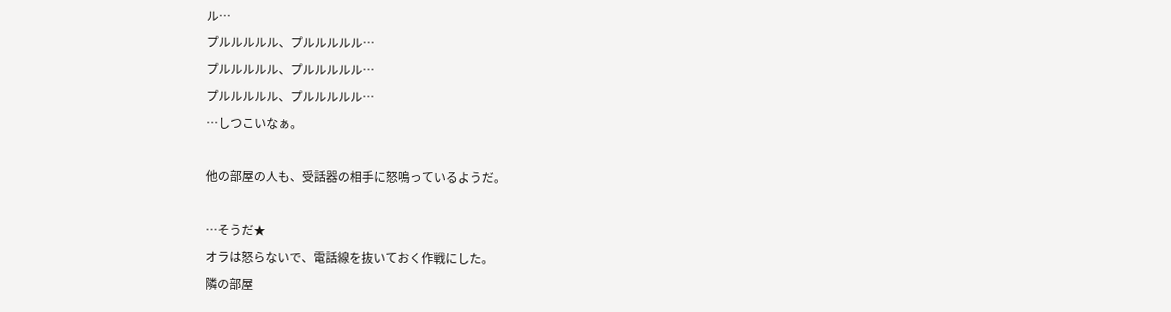ル…
プルルルルル、プルルルルル…
プルルルルル、プルルルルル…
プルルルルル、プルルルルル…
…しつこいなぁ。

他の部屋の人も、受話器の相手に怒鳴っているようだ。

…そうだ★
オラは怒らないで、電話線を抜いておく作戦にした。
隣の部屋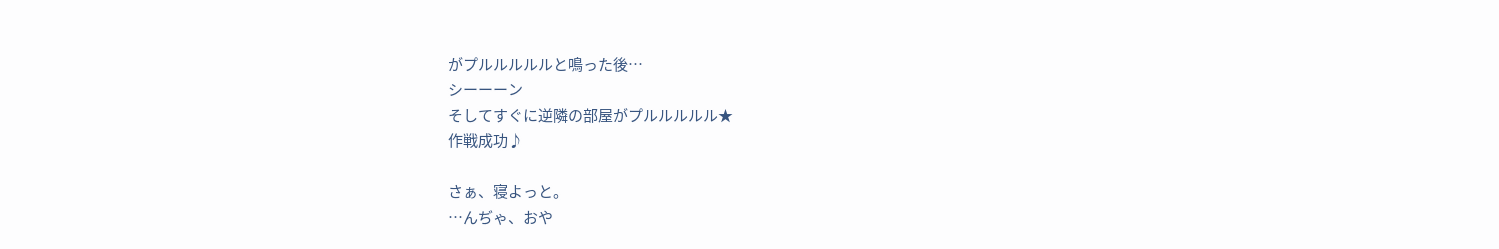がプルルルルルと鳴った後…
シーーーン
そしてすぐに逆隣の部屋がプルルルルル★
作戦成功♪

さぁ、寝よっと。
…んぢゃ、おや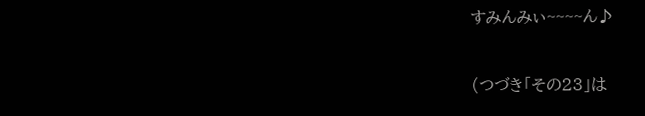すみんみぃ~~~~ん♪


(つづき「その23」は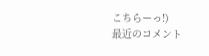こちらーっ!)
最近のコメント